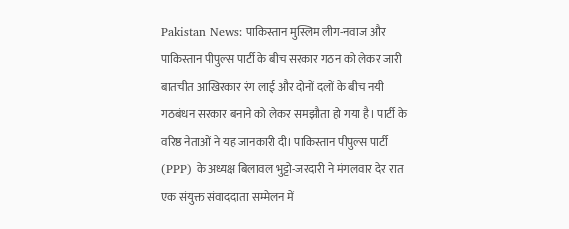Pakistan News: पाकिस्तान मुस्लिम लीग-नवाज और पाकिस्तान पीपुल्स पार्टी के बीच सरकार गठन को लेकर जारी बातचीत आखिरकार रंग लाई और दोनों दलों के बीच नयी गठबंधन सरकार बनाने को लेकर समझौता हो गया है। पार्टी के वरिष्ठ नेताओं ने यह जानकारी दी। पाकिस्तान पीपुल्स पार्टी (PPP) के अध्यक्ष बिलावल भुट्टो-जरदारी ने मंगलवार देर रात एक संयुक्त संवाददाता सम्मेलन में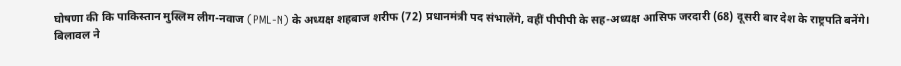घोषणा की कि पाकिस्तान मुस्लिम लीग-नवाज (PML-N) के अध्यक्ष शहबाज शरीफ (72) प्रधानमंत्री पद संभालेंगे, वहीं पीपीपी के सह-अध्यक्ष आसिफ जरदारी (68) दूसरी बार देश के राष्ट्रपति बनेंगे।
बिलावल ने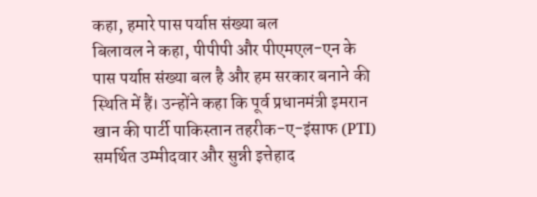कहा, हमारे पास पर्याप्त संख्या बल
बिलावल ने कहा, पीपीपी और पीएमएल-एन के पास पर्याप्त संख्या बल है और हम सरकार बनाने की स्थिति में हैं। उन्होंने कहा कि पूर्व प्रधानमंत्री इमरान खान की पार्टी पाकिस्तान तहरीक-ए-इंसाफ (PTI) समर्थित उम्मीदवार और सुन्नी इत्तेहाद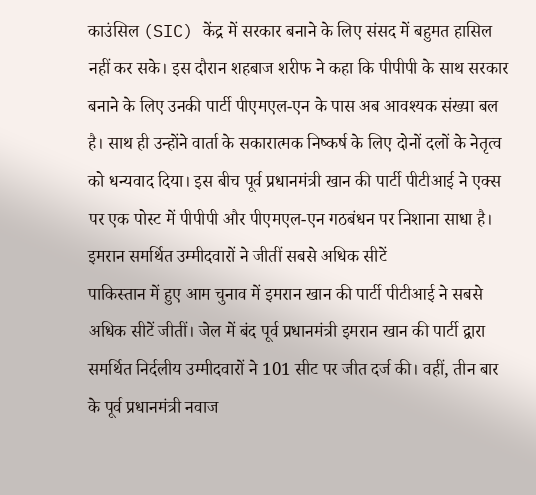काउंसिल (SIC) केंद्र में सरकार बनाने के लिए संसद में बहुमत हासिल नहीं कर सके। इस दौरान शहबाज शरीफ ने कहा कि पीपीपी के साथ सरकार बनाने के लिए उनकी पार्टी पीएमएल-एन के पास अब आवश्यक संख्या बल है। साथ ही उन्होंने वार्ता के सकारात्मक निष्कर्ष के लिए दोनों दलों के नेतृत्व को धन्यवाद दिया। इस बीच पूर्व प्रधानमंत्री खान की पार्टी पीटीआई ने एक्स पर एक पोस्ट में पीपीपी और पीएमएल-एन गठबंधन पर निशाना साधा है।
इमरान समर्थित उम्मीदवारों ने जीतीं सबसे अधिक सीटें
पाकिस्तान में हुए आम चुनाव में इमरान खान की पार्टी पीटीआई ने सबसे अधिक सीटें जीतीं। जेल में बंद पूर्व प्रधानमंत्री इमरान खान की पार्टी द्वारा समर्थित निर्दलीय उम्मीदवारों ने 101 सीट पर जीत दर्ज की। वहीं, तीन बार के पूर्व प्रधानमंत्री नवाज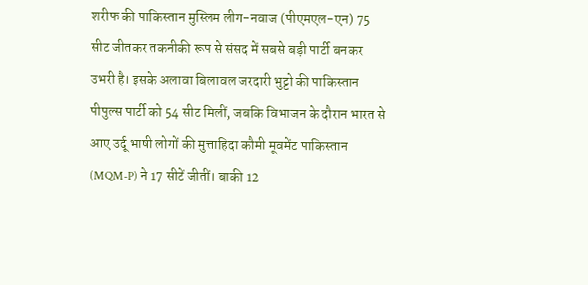शरीफ की पाकिस्तान मुस्लिम लीग-नवाज (पीएमएल-एन) 75 सीट जीतकर तकनीकी रूप से संसद में सबसे बड़ी पार्टी बनकर उभरी है। इसके अलावा बिलावल जरदारी भुट्टो की पाकिस्तान पीपुल्स पार्टी को 54 सीट मिलीं, जबकि विभाजन के दौरान भारत से आए उर्दू भाषी लोगों की मुत्ताहिदा कौमी मूवमेंट पाकिस्तान (MQM-P) ने 17 सीटें जीतीं। बाकी 12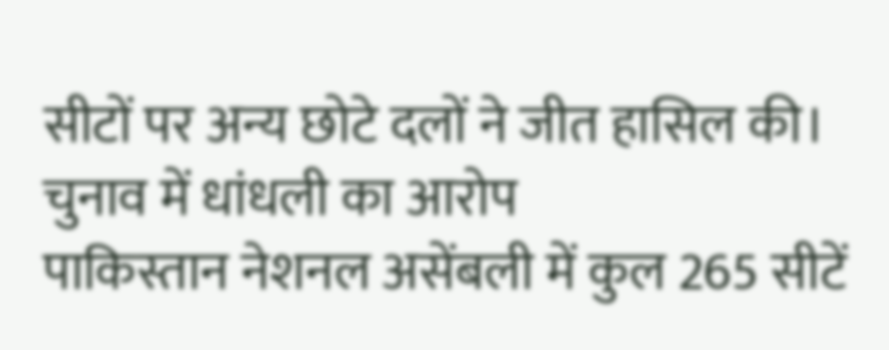सीटों पर अन्य छोटे दलों ने जीत हासिल की।
चुनाव में धांधली का आरोप
पाकिस्तान नेशनल असेंबली में कुल 265 सीटें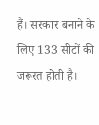हैं। सरकार बनाने के लिए 133 सीटों की जरूरत होती है।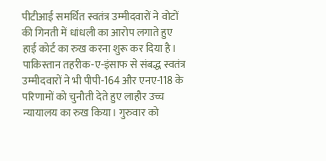पीटीआई समर्थित स्वतंत्र उम्मीदवारों ने वोटों की गिनती में धांधली का आरोप लगाते हुए हाई कोर्ट का रुख करना शुरू कर दिया है। पाकिस्तान तहरीक-ए-इंसाफ से संबद्ध स्वतंत्र उम्मीदवारों ने भी पीपी-164 और एनए-118 के परिणामों को चुनौती देते हुए लाहौर उच्च न्यायालय का रुख किया। गुरुवार को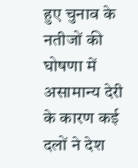हुए चुनाव के नतीजों की घोषणा में असामान्य देरी के कारण कई दलों ने देश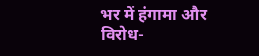भर में हंगामा और विरोध-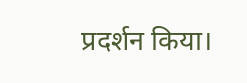प्रदर्शन किया।